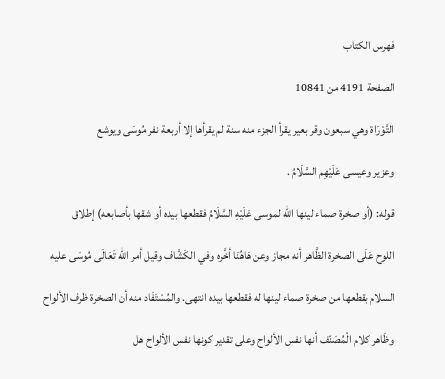فهرس الكتاب

الصفحة 4191 من 10841

التَّوْرَاة وهي سبعون وقر بعير يقرأ الجزء منه سنة لم يقرأها إلا أربعة نفر مُوسَى ويوشع

وعزير وعيسى عَلَيْهِم السَّلَامُ .

قوله: (أو صخرة صماء لينها الله لموسى عَلَيْهِ السَّلَامُ فقطعها بيده أو شقها بأصابعه) إطلاق

اللوح عَلَى الصخرة الظَّاهر أنه مجاز وعن هَاهُنَا أخَّره وفي الكَشَّاف وقيل أمر الله تَعَالَى مُوسَى عليه

السلام بقطعها من صخرة صماء لينها له فقطعها بيده انتهى. والمُسْتَفَاد منه أن الصخرة ظرف الألواح

وظَاهر كلام الْمُصَنّف أنها نفس الألواح وعلى تقدير كونها نفس الألواح هل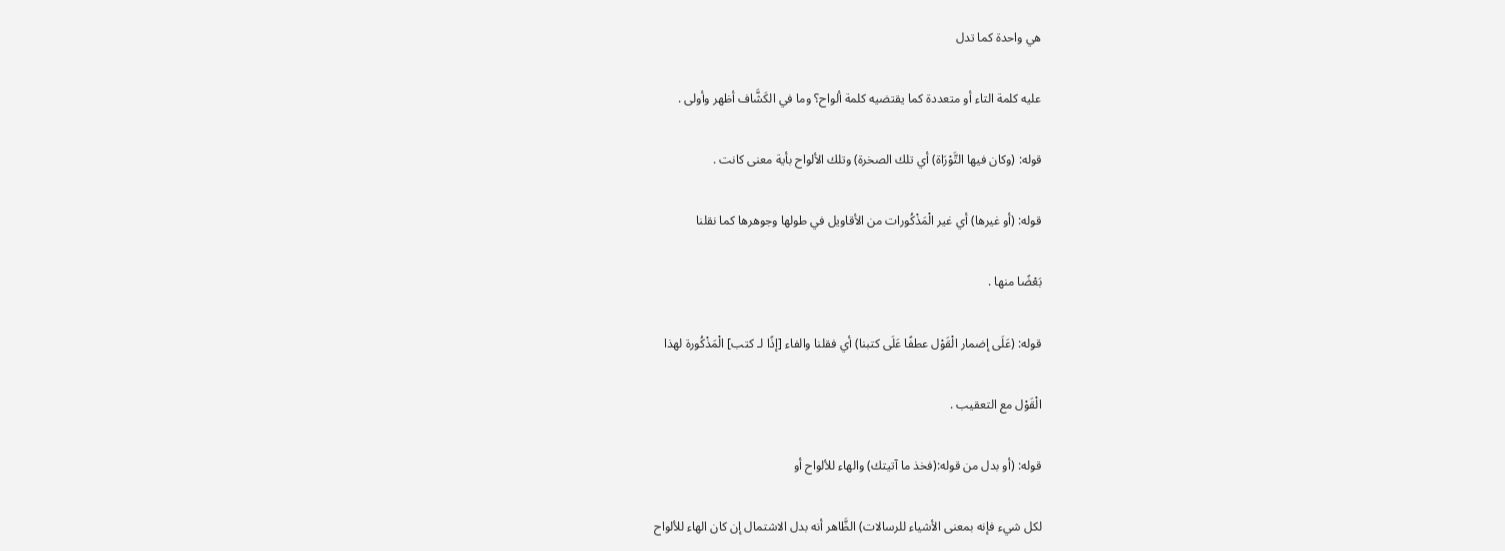هي واحدة كما تدل

عليه كلمة التاء أو متعددة كما يقتضيه كلمة ألواح؟ وما في الكَشَّاف أظهر وأولى .

قوله: (وكان فيها التَّوْرَاة) أي تلك الصخرة) وتلك الألواح بأية معنى كانت .

قوله: (أو غيرها) أي غير الْمَذْكُورات من الأقاويل في طولها وجوهرها كما نقلنا

بَعْضًا منها .

قوله: (عَلَى إضمار الْقَوْل عطفًا عَلَى كتبنا) أي فقلنا والفاء [إذًا لـ كتب] الْمَذْكُورة لهذا

الْقَوْل مع التعقيب .

قوله: (أو بدل من قوله:(فخذ ما آتيتك) والهاء للألواح أو

لكل شيء فإنه بمعنى الأشياء للرسالات) الظَّاهر أنه بدل الاشتمال إن كان الهاء للألواح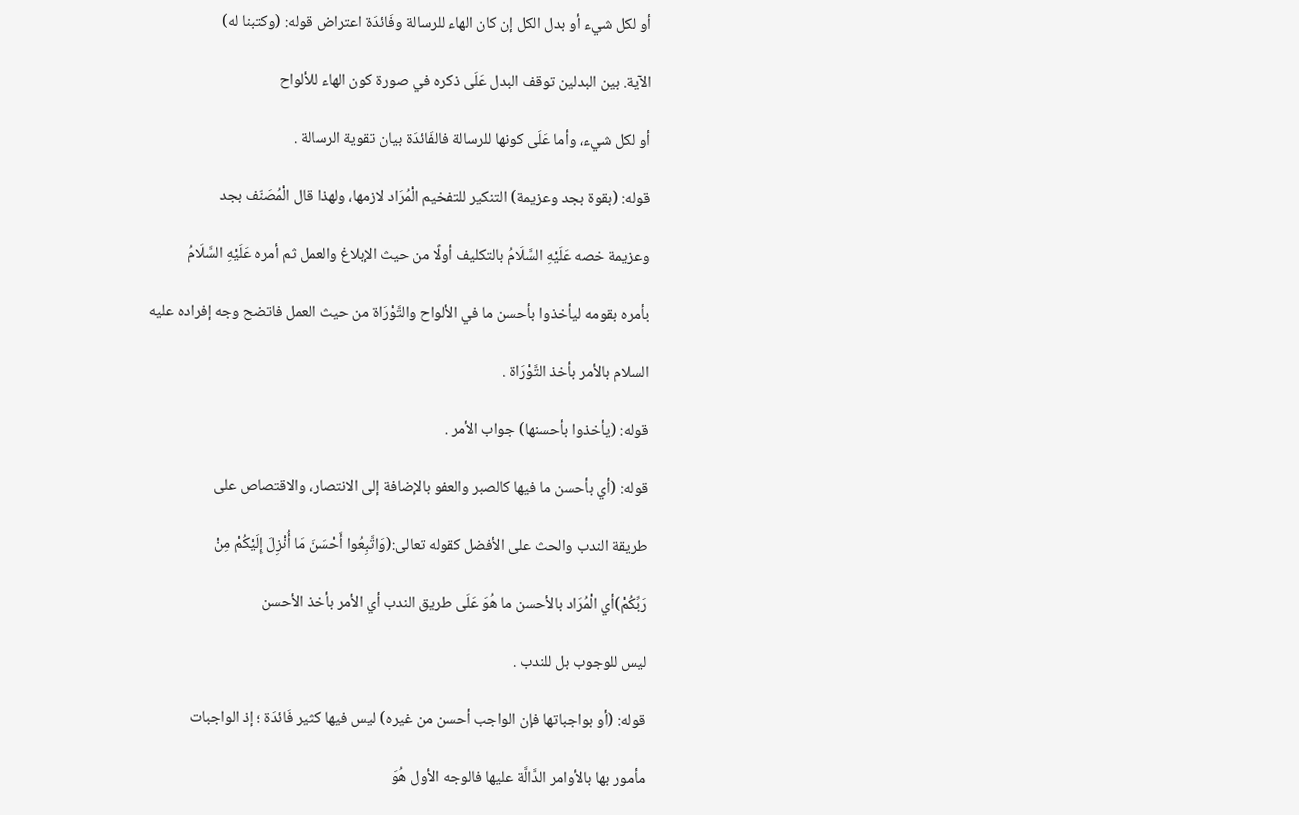أو لكل شيء أو بدل الكل إن كان الهاء للرسالة وفَائدَة اعتراض قوله: (وكتبنا له)

الآية. بين البدلين توقف البدل عَلَى ذكره في صورة كون الهاء للألواح

أو لكل شيء، وأما عَلَى كونها للرسالة فالفَائدَة بيان تقوية الرسالة .

قوله: (بقوة بجد وعزيمة) التنكير للتفخيم الْمُرَاد لازمها، ولهذا قال الْمُصَنّف بجد

وعزيمة خصه عَلَيْهِ السَّلَامُ بالتكليف أولًا من حيث الإبلاغ والعمل ثم أمره عَلَيْهِ السَّلَامُ

بأمره بقومه ليأخذوا بأحسن ما في الألواح والتَّوْرَاة من حيث العمل فاتضح وجه إفراده عليه

السلام بالأمر بأخذ التَّوْرَاة .

قوله: (يأخذوا بأحسنها) جواب الأمر .

قوله: (أي بأحسن ما فيها كالصبر والعفو بالإضافة إلى الانتصار، والاقتصاص على

طريقة الندب والحث على الأفضل كقوله تعالى:(وَاتَّبِعُوا أَحْسَنَ مَا أُنْزِلَ إِلَيْكُمْ مِنْ

رَبِّكُمْ)أي الْمُرَاد بالأحسن ما هُوَ عَلَى طريق الندب أي الأمر بأخذ الأحسن

ليس للوجوب بل للندب .

قوله: (أو بواجباتها فإن الواجب أحسن من غيره) ليس فيها كثير فَائدَة ؛ إذ الواجبات

مأمور بها بالأوامر الدَّالَّة عليها فالوجه الأول هُوَ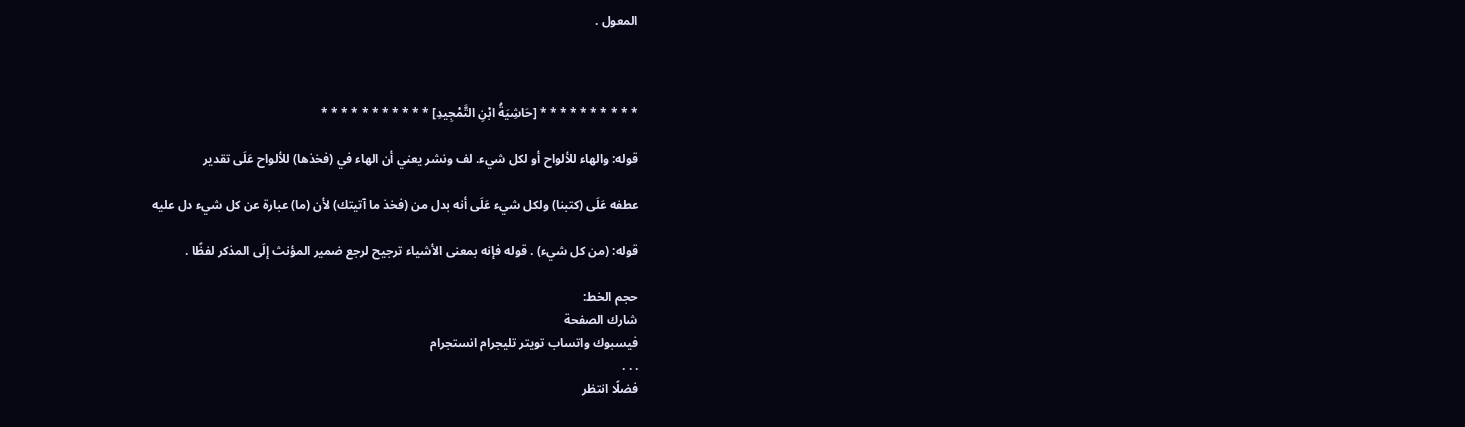المعول .



* * * * * * * * * * [حَاشِيَةُ ابْنِ التَّمْجِيدِ] * * * * * * * * * * *

قوله: والهاء للألواح أو لكل شيء. لف ونشر يعني أن الهاء في (فخذها) للألواح عَلَى تقدير

عطفه عَلَى (كتبنا) ولكل شيء عَلَى أنه بدل من (فخذ ما آتيتك) لأن (ما) عبارة عن كل شيء دل عليه

قوله: (من كل شيء) . قوله فإنه بمعنى الأشياء ترجيح لرجع ضمير المؤنث إلَى المذكر لفظًا .

حجم الخط:
شارك الصفحة
فيسبوك واتساب تويتر تليجرام انستجرام
. . .
فضلًا انتظر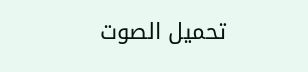تحميل الصوت